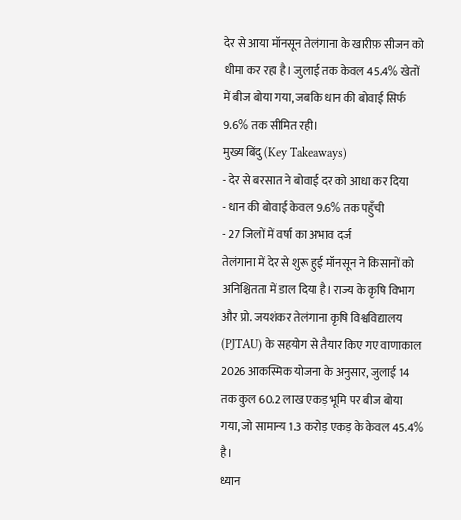देर से आया मॉनसून तेलंगाना के खारीफ़ सीजन को धीमा कर रहा है। जुलाई तक केवल 45.4% खेतों में बीज बोया गया, जबकि धान की बोवाई सिर्फ 9.6% तक सीमित रही।
मुख्य बिंदु (Key Takeaways)
- देर से बरसात ने बोवाई दर को आधा कर दिया
- धान की बोवाई केवल 9.6% तक पहुँची
- 27 जिलों में वर्षा का अभाव दर्ज
तेलंगाना में देर से शुरू हुई मॉनसून ने किसानों को अनिश्चितता में डाल दिया है। राज्य के कृषि विभाग और प्रो. जयशंकर तेलंगाना कृषि विश्वविद्यालय (PJTAU) के सहयोग से तैयार किए गए वाणाकाल 2026 आकस्मिक योजना के अनुसार, जुलाई 14 तक कुल 60.2 लाख एकड़ भूमि पर बीज बोया गया, जो सामान्य 1.3 करोड़ एकड़ के केवल 45.4% है।
ध्यान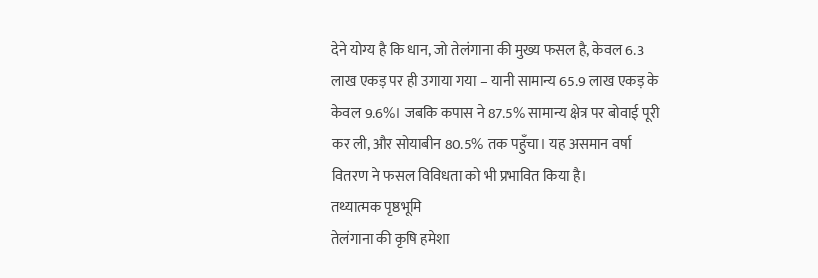देने योग्य है कि धान, जो तेलंगाना की मुख्य फसल है, केवल 6.3 लाख एकड़ पर ही उगाया गया – यानी सामान्य 65.9 लाख एकड़ के केवल 9.6%। जबकि कपास ने 87.5% सामान्य क्षेत्र पर बोवाई पूरी कर ली, और सोयाबीन 80.5% तक पहुँचा। यह असमान वर्षा वितरण ने फसल विविधता को भी प्रभावित किया है।
तथ्यात्मक पृष्ठभूमि
तेलंगाना की कृषि हमेशा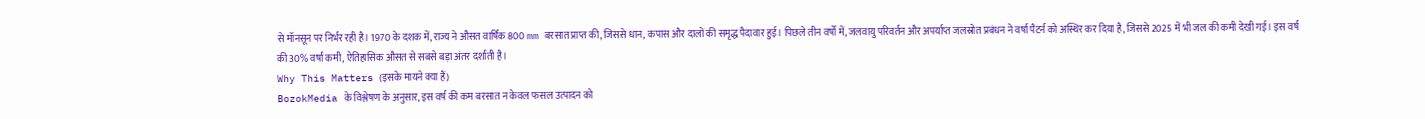से मॉनसून पर निर्भर रही है। 1970 के दशक में, राज्य ने औसत वार्षिक 800 mm बरसात प्राप्त की, जिससे धान, कपास और दालों की समृद्ध पैदावार हुई। पिछले तीन वर्षों में, जलवायु परिवर्तन और अपर्याप्त जलस्रोत प्रबंधन ने वर्षा पैटर्न को अस्थिर कर दिया है, जिससे 2025 में भी जल की कमी देखी गई। इस वर्ष की 30% वर्षा कमी, ऐतिहासिक औसत से सबसे बड़ा अंतर दर्शाती है।
Why This Matters (इसके मायने क्या हैं)
BozokMedia के विश्लेषण के अनुसार, इस वर्ष की कम बरसात न केवल फसल उत्पादन को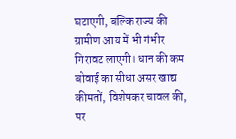घटाएगी, बल्कि राज्य की ग्रामीण आय में भी गंभीर गिरावट लाएगी। धान की कम बोवाई का सीधा असर खाद्य कीमतों, विशेषकर चावल की, पर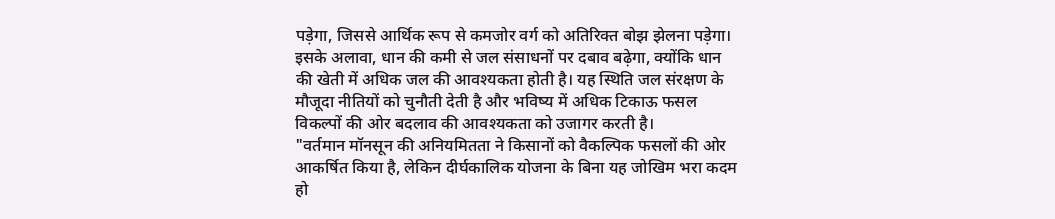पड़ेगा, जिससे आर्थिक रूप से कमजोर वर्ग को अतिरिक्त बोझ झेलना पड़ेगा।
इसके अलावा, धान की कमी से जल संसाधनों पर दबाव बढ़ेगा, क्योंकि धान की खेती में अधिक जल की आवश्यकता होती है। यह स्थिति जल संरक्षण के मौजूदा नीतियों को चुनौती देती है और भविष्य में अधिक टिकाऊ फसल विकल्पों की ओर बदलाव की आवश्यकता को उजागर करती है।
"वर्तमान मॉनसून की अनियमितता ने किसानों को वैकल्पिक फसलों की ओर आकर्षित किया है, लेकिन दीर्घकालिक योजना के बिना यह जोखिम भरा कदम हो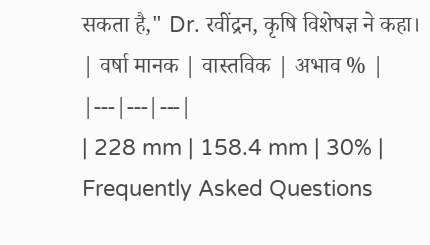सकता है," Dr. रवींद्रन, कृषि विशेषज्ञ ने कहा।
| वर्षा मानक | वास्तविक | अभाव % |
|---|---|---|
| 228 mm | 158.4 mm | 30% |
Frequently Asked Questions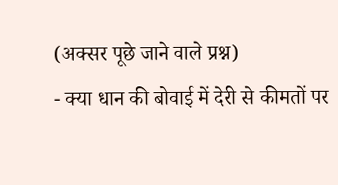(अक्सर पूछे जाने वाले प्रश्न)
- क्या धान की बोवाई में देरी से कीमतों पर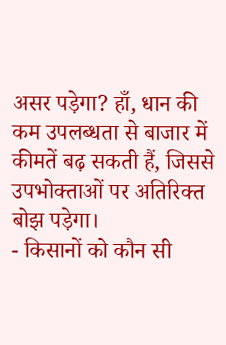असर पड़ेगा? हाँ, धान की कम उपलब्धता से बाजार में कीमतें बढ़ सकती हैं, जिससे उपभोक्ताओं पर अतिरिक्त बोझ पड़ेगा।
- किसानों को कौन सी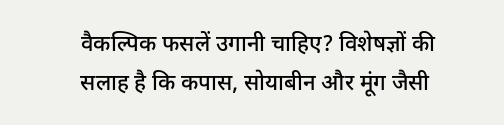वैकल्पिक फसलें उगानी चाहिए? विशेषज्ञों की सलाह है कि कपास, सोयाबीन और मूंग जैसी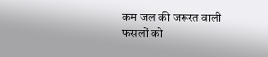कम जल की जरूरत वाली फसलों को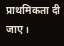प्राथमिकता दी जाए।